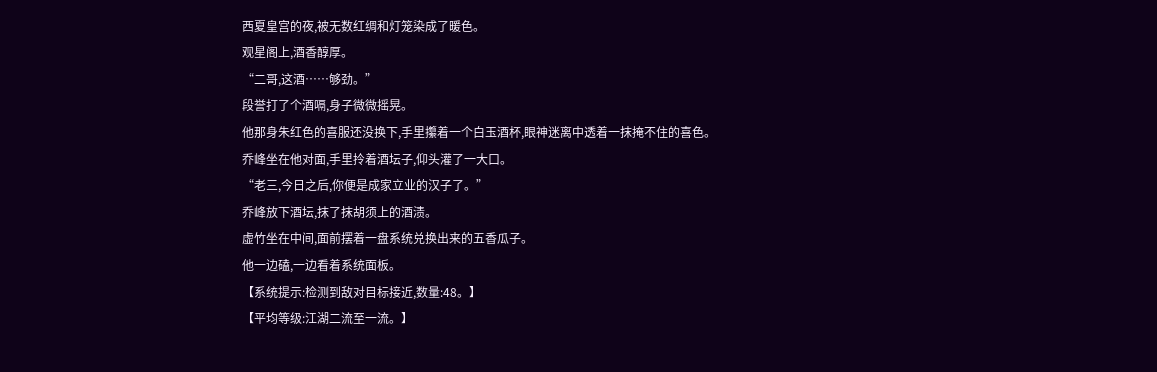西夏皇宫的夜,被无数红绸和灯笼染成了暖色。
观星阁上,酒香醇厚。
“二哥,这酒……够劲。”
段誉打了个酒嗝,身子微微摇晃。
他那身朱红色的喜服还没换下,手里攥着一个白玉酒杯,眼神迷离中透着一抹掩不住的喜色。
乔峰坐在他对面,手里拎着酒坛子,仰头灌了一大口。
“老三,今日之后,你便是成家立业的汉子了。”
乔峰放下酒坛,抹了抹胡须上的酒渍。
虚竹坐在中间,面前摆着一盘系统兑换出来的五香瓜子。
他一边磕,一边看着系统面板。
【系统提示:检测到敌对目标接近,数量:48。】
【平均等级:江湖二流至一流。】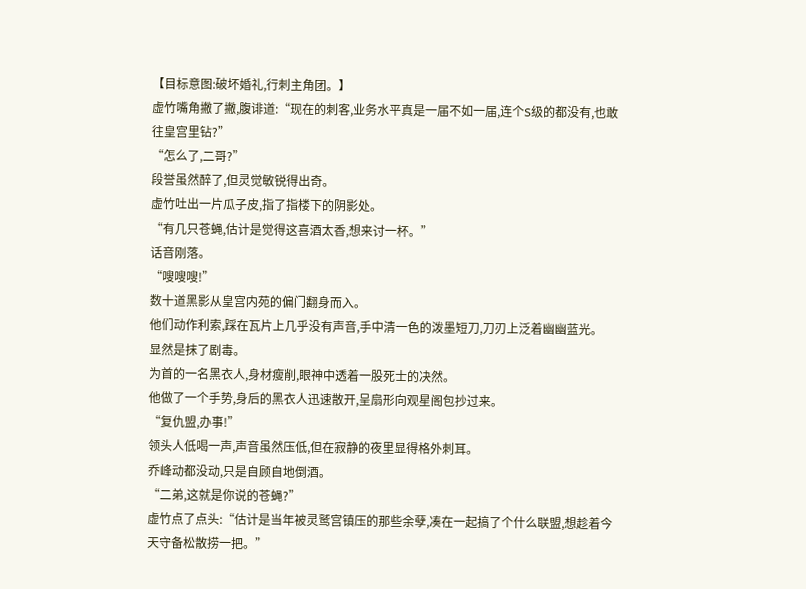【目标意图:破坏婚礼,行刺主角团。】
虚竹嘴角撇了撇,腹诽道:“现在的刺客,业务水平真是一届不如一届,连个S级的都没有,也敢往皇宫里钻?”
“怎么了,二哥?”
段誉虽然醉了,但灵觉敏锐得出奇。
虚竹吐出一片瓜子皮,指了指楼下的阴影处。
“有几只苍蝇,估计是觉得这喜酒太香,想来讨一杯。”
话音刚落。
“嗖嗖嗖!”
数十道黑影从皇宫内苑的偏门翻身而入。
他们动作利索,踩在瓦片上几乎没有声音,手中清一色的泼墨短刀,刀刃上泛着幽幽蓝光。
显然是抹了剧毒。
为首的一名黑衣人,身材瘦削,眼神中透着一股死士的决然。
他做了一个手势,身后的黑衣人迅速散开,呈扇形向观星阁包抄过来。
“复仇盟,办事!”
领头人低喝一声,声音虽然压低,但在寂静的夜里显得格外刺耳。
乔峰动都没动,只是自顾自地倒酒。
“二弟,这就是你说的苍蝇?”
虚竹点了点头:“估计是当年被灵鹫宫镇压的那些余孽,凑在一起搞了个什么联盟,想趁着今天守备松散捞一把。”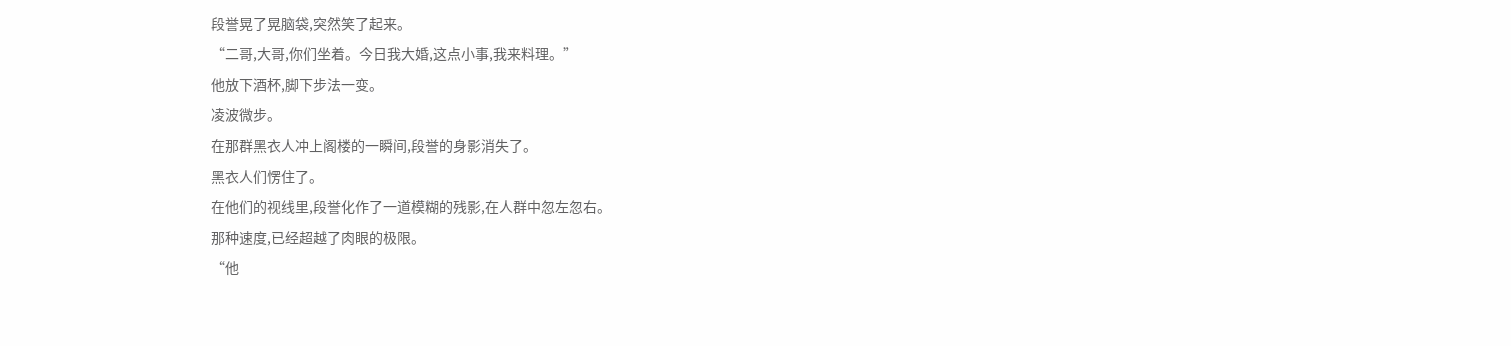段誉晃了晃脑袋,突然笑了起来。
“二哥,大哥,你们坐着。今日我大婚,这点小事,我来料理。”
他放下酒杯,脚下步法一变。
凌波微步。
在那群黑衣人冲上阁楼的一瞬间,段誉的身影消失了。
黑衣人们愣住了。
在他们的视线里,段誉化作了一道模糊的残影,在人群中忽左忽右。
那种速度,已经超越了肉眼的极限。
“他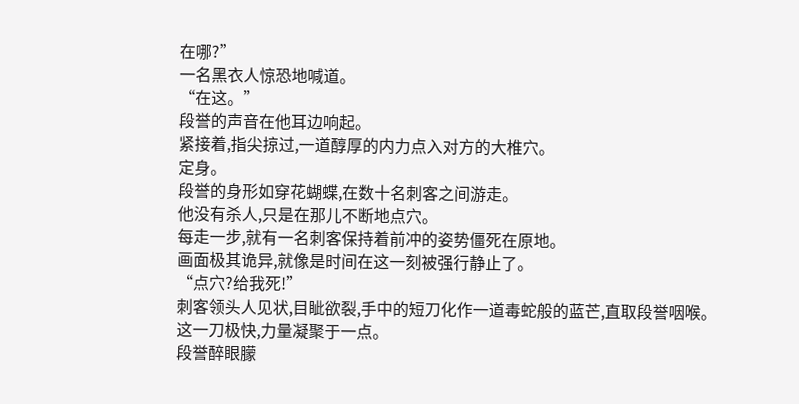在哪?”
一名黑衣人惊恐地喊道。
“在这。”
段誉的声音在他耳边响起。
紧接着,指尖掠过,一道醇厚的内力点入对方的大椎穴。
定身。
段誉的身形如穿花蝴蝶,在数十名刺客之间游走。
他没有杀人,只是在那儿不断地点穴。
每走一步,就有一名刺客保持着前冲的姿势僵死在原地。
画面极其诡异,就像是时间在这一刻被强行静止了。
“点穴?给我死!”
刺客领头人见状,目眦欲裂,手中的短刀化作一道毒蛇般的蓝芒,直取段誉咽喉。
这一刀极快,力量凝聚于一点。
段誉醉眼朦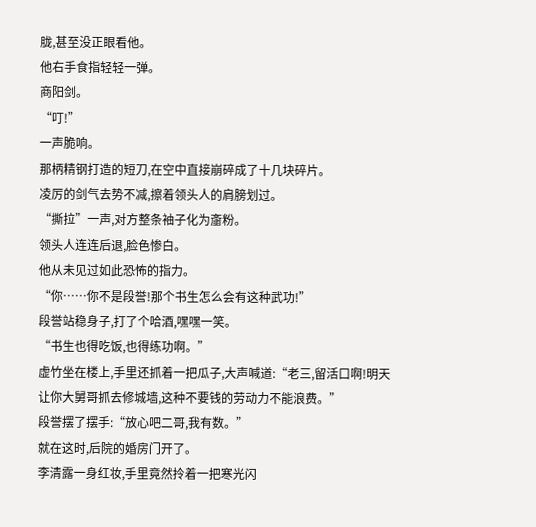胧,甚至没正眼看他。
他右手食指轻轻一弹。
商阳剑。
“叮!”
一声脆响。
那柄精钢打造的短刀,在空中直接崩碎成了十几块碎片。
凌厉的剑气去势不减,擦着领头人的肩膀划过。
“撕拉”一声,对方整条袖子化为齑粉。
领头人连连后退,脸色惨白。
他从未见过如此恐怖的指力。
“你……你不是段誉!那个书生怎么会有这种武功!”
段誉站稳身子,打了个哈酒,嘿嘿一笑。
“书生也得吃饭,也得练功啊。”
虚竹坐在楼上,手里还抓着一把瓜子,大声喊道:“老三,留活口啊!明天让你大舅哥抓去修城墙,这种不要钱的劳动力不能浪费。”
段誉摆了摆手:“放心吧二哥,我有数。”
就在这时,后院的婚房门开了。
李清露一身红妆,手里竟然拎着一把寒光闪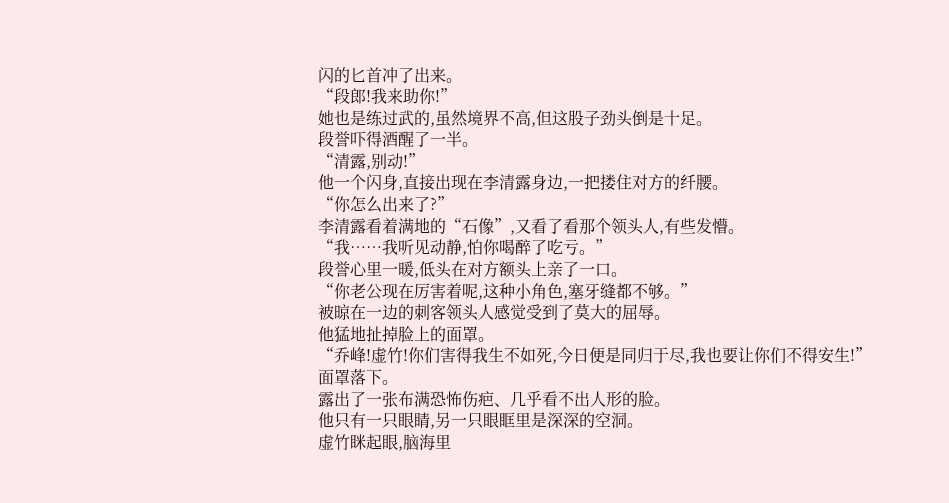闪的匕首冲了出来。
“段郎!我来助你!”
她也是练过武的,虽然境界不高,但这股子劲头倒是十足。
段誉吓得酒醒了一半。
“清露,别动!”
他一个闪身,直接出现在李清露身边,一把搂住对方的纤腰。
“你怎么出来了?”
李清露看着满地的“石像”,又看了看那个领头人,有些发懵。
“我……我听见动静,怕你喝醉了吃亏。”
段誉心里一暖,低头在对方额头上亲了一口。
“你老公现在厉害着呢,这种小角色,塞牙缝都不够。”
被晾在一边的刺客领头人感觉受到了莫大的屈辱。
他猛地扯掉脸上的面罩。
“乔峰!虚竹!你们害得我生不如死,今日便是同归于尽,我也要让你们不得安生!”
面罩落下。
露出了一张布满恐怖伤疤、几乎看不出人形的脸。
他只有一只眼睛,另一只眼眶里是深深的空洞。
虚竹眯起眼,脑海里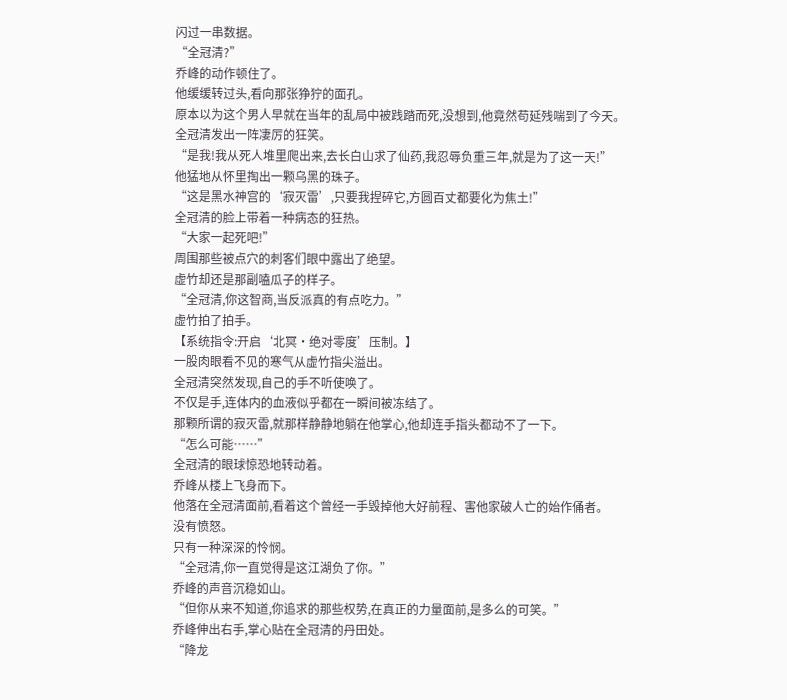闪过一串数据。
“全冠清?”
乔峰的动作顿住了。
他缓缓转过头,看向那张狰狞的面孔。
原本以为这个男人早就在当年的乱局中被践踏而死,没想到,他竟然苟延残喘到了今天。
全冠清发出一阵凄厉的狂笑。
“是我!我从死人堆里爬出来,去长白山求了仙药,我忍辱负重三年,就是为了这一天!”
他猛地从怀里掏出一颗乌黑的珠子。
“这是黑水神宫的‘寂灭雷’,只要我捏碎它,方圆百丈都要化为焦土!”
全冠清的脸上带着一种病态的狂热。
“大家一起死吧!”
周围那些被点穴的刺客们眼中露出了绝望。
虚竹却还是那副嗑瓜子的样子。
“全冠清,你这智商,当反派真的有点吃力。”
虚竹拍了拍手。
【系统指令:开启‘北冥·绝对零度’压制。】
一股肉眼看不见的寒气从虚竹指尖溢出。
全冠清突然发现,自己的手不听使唤了。
不仅是手,连体内的血液似乎都在一瞬间被冻结了。
那颗所谓的寂灭雷,就那样静静地躺在他掌心,他却连手指头都动不了一下。
“怎么可能……”
全冠清的眼球惊恐地转动着。
乔峰从楼上飞身而下。
他落在全冠清面前,看着这个曾经一手毁掉他大好前程、害他家破人亡的始作俑者。
没有愤怒。
只有一种深深的怜悯。
“全冠清,你一直觉得是这江湖负了你。”
乔峰的声音沉稳如山。
“但你从来不知道,你追求的那些权势,在真正的力量面前,是多么的可笑。”
乔峰伸出右手,掌心贴在全冠清的丹田处。
“降龙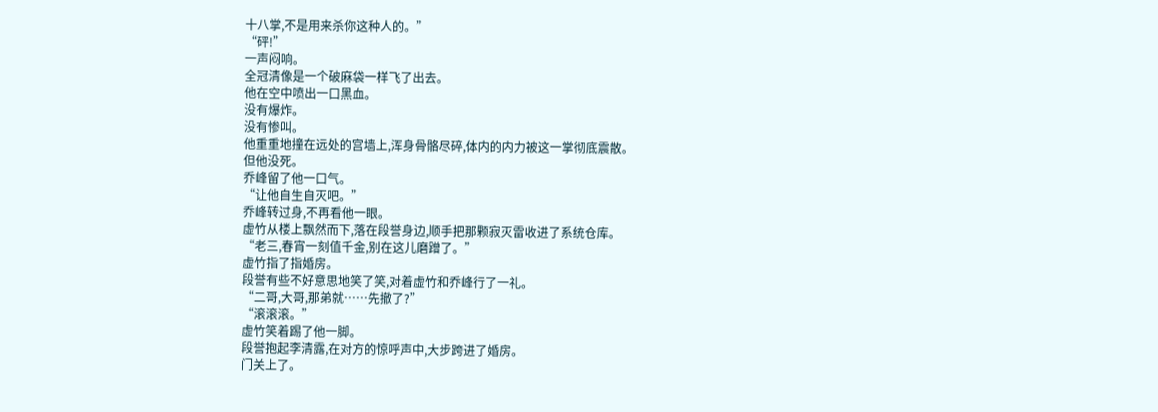十八掌,不是用来杀你这种人的。”
“砰!”
一声闷响。
全冠清像是一个破麻袋一样飞了出去。
他在空中喷出一口黑血。
没有爆炸。
没有惨叫。
他重重地撞在远处的宫墙上,浑身骨骼尽碎,体内的内力被这一掌彻底震散。
但他没死。
乔峰留了他一口气。
“让他自生自灭吧。”
乔峰转过身,不再看他一眼。
虚竹从楼上飘然而下,落在段誉身边,顺手把那颗寂灭雷收进了系统仓库。
“老三,春宵一刻值千金,别在这儿磨蹭了。”
虚竹指了指婚房。
段誉有些不好意思地笑了笑,对着虚竹和乔峰行了一礼。
“二哥,大哥,那弟就……先撤了?”
“滚滚滚。”
虚竹笑着踢了他一脚。
段誉抱起李清露,在对方的惊呼声中,大步跨进了婚房。
门关上了。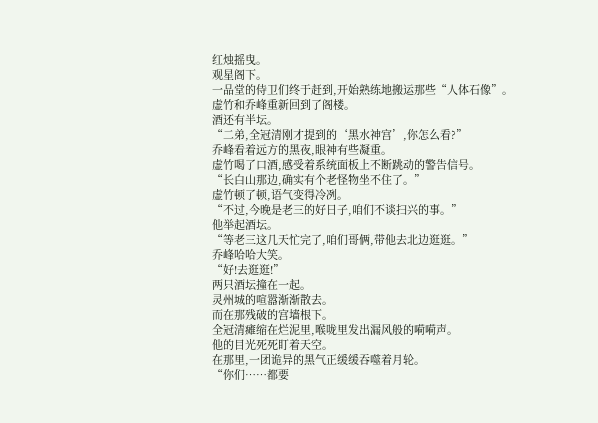红烛摇曳。
观星阁下。
一品堂的侍卫们终于赶到,开始熟练地搬运那些“人体石像”。
虚竹和乔峰重新回到了阁楼。
酒还有半坛。
“二弟,全冠清刚才提到的‘黑水神宫’,你怎么看?”
乔峰看着远方的黑夜,眼神有些凝重。
虚竹喝了口酒,感受着系统面板上不断跳动的警告信号。
“长白山那边,确实有个老怪物坐不住了。”
虚竹顿了顿,语气变得冷冽。
“不过,今晚是老三的好日子,咱们不谈扫兴的事。”
他举起酒坛。
“等老三这几天忙完了,咱们哥俩,带他去北边逛逛。”
乔峰哈哈大笑。
“好!去逛逛!”
两只酒坛撞在一起。
灵州城的喧嚣渐渐散去。
而在那残破的宫墙根下。
全冠清瘫缩在烂泥里,喉咙里发出漏风般的嗬嗬声。
他的目光死死盯着天空。
在那里,一团诡异的黑气正缓缓吞噬着月轮。
“你们……都要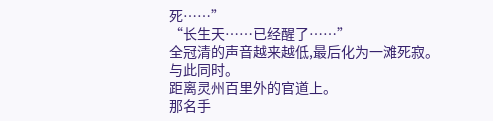死……”
“长生天……已经醒了……”
全冠清的声音越来越低,最后化为一滩死寂。
与此同时。
距离灵州百里外的官道上。
那名手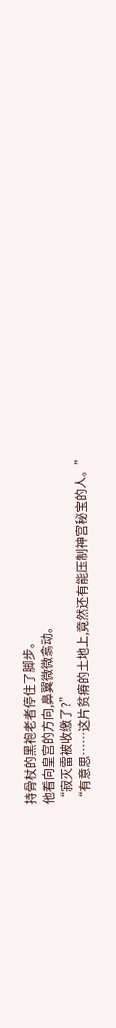持骨杖的黑袍老者停住了脚步。
他看向皇宫的方向,鼻翼微微翕动。
“寂灭雷被收缴了?”
“有意思……这片贫瘠的土地上,竟然还有能压制神宫秘宝的人。”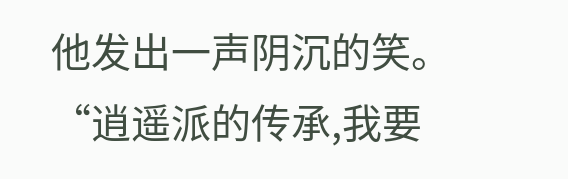他发出一声阴沉的笑。
“逍遥派的传承,我要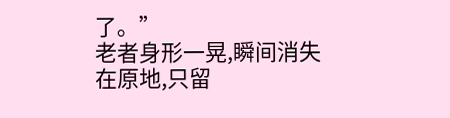了。”
老者身形一晃,瞬间消失在原地,只留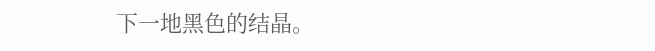下一地黑色的结晶。